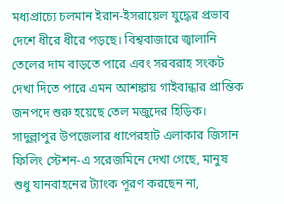মধ্যপ্রাচ্যে চলমান ইরান-ইসরায়েল যুদ্ধের প্রভাব দেশে ধীরে ধীরে পড়ছে। বিশ্ববাজারে জ্বালানি তেলের দাম বাড়তে পারে এবং সরবরাহ সংকট দেখা দিতে পারে এমন আশঙ্কায় গাইবান্ধার প্রান্তিক জনপদে শুরু হয়েছে তেল মজুদের হিড়িক।
সাদুল্লাপুর উপজেলার ধাপেরহাট এলাকার জিসান ফিলিং স্টেশন-এ সরেজমিনে দেখা গেছে, মানুষ শুধু যানবাহনের ট্যাংক পূরণ করছেন না,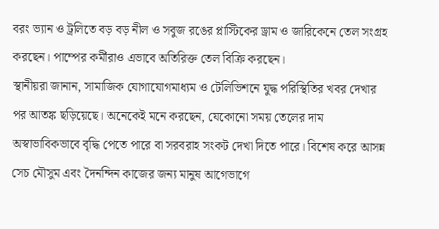বরং ভ্যান ও ট্রলিতে বড় বড় নীল ও সবুজ রঙের প্লাস্টিকের ড্রাম ও জারিকেনে তেল সংগ্রহ করছেন। পাম্পের কর্মীরাও এভাবে অতিরিক্ত তেল বিক্রি করছেন।
স্থানীয়রা জানান, সামাজিক যোগাযোগমাধ্যম ও টেলিভিশনে যুদ্ধ পরিস্থিতির খবর দেখার পর আতঙ্ক ছড়িয়েছে। অনেকেই মনে করছেন, যেকোনো সময় তেলের দাম অস্বাভাবিকভাবে বৃদ্ধি পেতে পারে বা সরবরাহ সংকট দেখা দিতে পারে। বিশেষ করে আসন্ন সেচ মৌসুম এবং দৈনন্দিন কাজের জন্য মানুষ আগেভাগে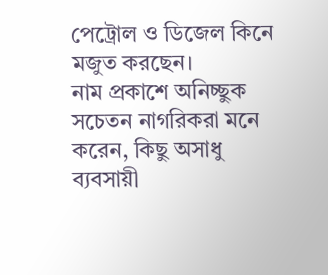পেট্রোল ও ডিজেল কিনে মজুত করছেন।
নাম প্রকাশে অনিচ্ছুক সচেতন নাগরিকরা মনে করেন, কিছু অসাধু ব্যবসায়ী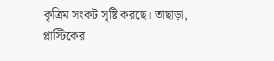কৃত্রিম সংকট সৃষ্টি করছে। তাছাড়া, প্লাস্টিকের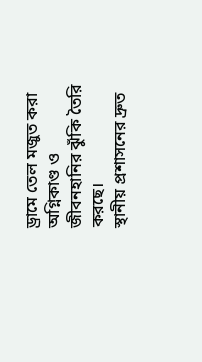ড্রামে তেল মজুত করা অগ্নিকাণ্ড ও জীবনহানির ঝুঁকি তৈরি করছে।
স্থানীয় প্রশাসনের দ্রুত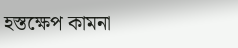হস্তক্ষেপ কামনা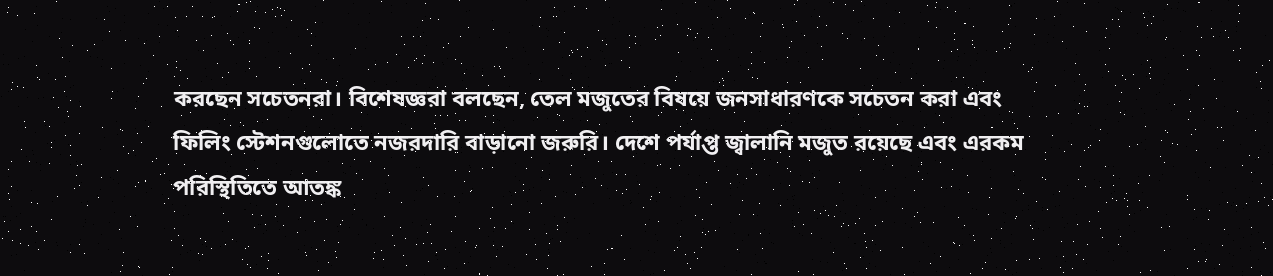করছেন সচেতনরা। বিশেষজ্ঞরা বলছেন, তেল মজুতের বিষয়ে জনসাধারণকে সচেতন করা এবং ফিলিং স্টেশনগুলোতে নজরদারি বাড়ানো জরুরি। দেশে পর্যাপ্ত জ্বালানি মজুত রয়েছে এবং এরকম পরিস্থিতিতে আতঙ্ক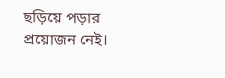ছড়িয়ে পড়ার প্রয়োজন নেই।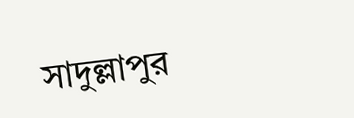সাদুল্লাপুর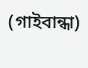(গাইবান্ধা)